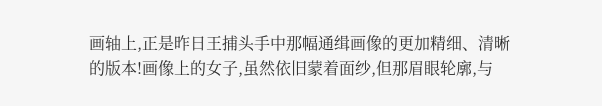画轴上,正是昨日王捕头手中那幅通缉画像的更加精细、清晰的版本!画像上的女子,虽然依旧蒙着面纱,但那眉眼轮廓,与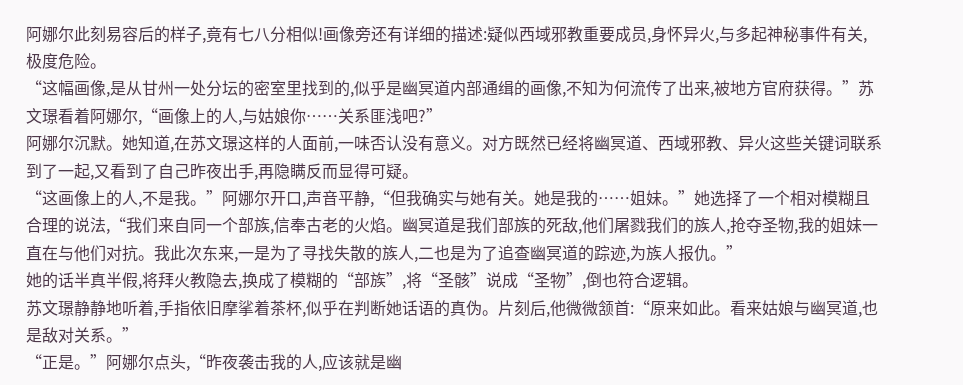阿娜尔此刻易容后的样子,竟有七八分相似!画像旁还有详细的描述:疑似西域邪教重要成员,身怀异火,与多起神秘事件有关,极度危险。
“这幅画像,是从甘州一处分坛的密室里找到的,似乎是幽冥道内部通缉的画像,不知为何流传了出来,被地方官府获得。”苏文璟看着阿娜尔,“画像上的人,与姑娘你……关系匪浅吧?”
阿娜尔沉默。她知道,在苏文璟这样的人面前,一味否认没有意义。对方既然已经将幽冥道、西域邪教、异火这些关键词联系到了一起,又看到了自己昨夜出手,再隐瞒反而显得可疑。
“这画像上的人,不是我。”阿娜尔开口,声音平静,“但我确实与她有关。她是我的……姐妹。”她选择了一个相对模糊且合理的说法,“我们来自同一个部族,信奉古老的火焰。幽冥道是我们部族的死敌,他们屠戮我们的族人,抢夺圣物,我的姐妹一直在与他们对抗。我此次东来,一是为了寻找失散的族人,二也是为了追查幽冥道的踪迹,为族人报仇。”
她的话半真半假,将拜火教隐去,换成了模糊的“部族”,将“圣骸”说成“圣物”,倒也符合逻辑。
苏文璟静静地听着,手指依旧摩挲着茶杯,似乎在判断她话语的真伪。片刻后,他微微颔首:“原来如此。看来姑娘与幽冥道,也是敌对关系。”
“正是。”阿娜尔点头,“昨夜袭击我的人,应该就是幽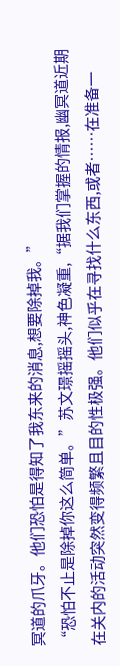冥道的爪牙。他们恐怕是得知了我东来的消息,想要除掉我。”
“恐怕不止是除掉你这么简单。”苏文璟摇摇头,神色凝重,“据我们掌握的情报,幽冥道近期在关内的活动突然变得频繁且目的性极强。他们似乎在寻找什么东西,或者……在准备一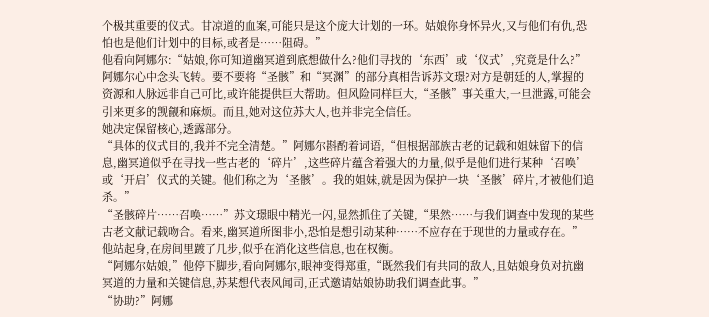个极其重要的仪式。甘凉道的血案,可能只是这个庞大计划的一环。姑娘你身怀异火,又与他们有仇,恐怕也是他们计划中的目标,或者是……阻碍。”
他看向阿娜尔:“姑娘,你可知道幽冥道到底想做什么?他们寻找的‘东西’或‘仪式’,究竟是什么?”
阿娜尔心中念头飞转。要不要将“圣骸”和“冥渊”的部分真相告诉苏文璟?对方是朝廷的人,掌握的资源和人脉远非自己可比,或许能提供巨大帮助。但风险同样巨大,“圣骸”事关重大,一旦泄露,可能会引来更多的觊觎和麻烦。而且,她对这位苏大人,也并非完全信任。
她决定保留核心,透露部分。
“具体的仪式目的,我并不完全清楚。”阿娜尔斟酌着词语,“但根据部族古老的记载和姐妹留下的信息,幽冥道似乎在寻找一些古老的‘碎片’,这些碎片蕴含着强大的力量,似乎是他们进行某种‘召唤’或‘开启’仪式的关键。他们称之为‘圣骸’。我的姐妹,就是因为保护一块‘圣骸’碎片,才被他们追杀。”
“圣骸碎片……召唤……”苏文璟眼中精光一闪,显然抓住了关键,“果然……与我们调查中发现的某些古老文献记载吻合。看来,幽冥道所图非小,恐怕是想引动某种……不应存在于现世的力量或存在。”
他站起身,在房间里踱了几步,似乎在消化这些信息,也在权衡。
“阿娜尔姑娘,”他停下脚步,看向阿娜尔,眼神变得郑重,“既然我们有共同的敌人,且姑娘身负对抗幽冥道的力量和关键信息,苏某想代表风闻司,正式邀请姑娘协助我们调查此事。”
“协助?”阿娜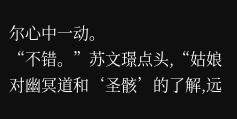尔心中一动。
“不错。”苏文璟点头,“姑娘对幽冥道和‘圣骸’的了解,远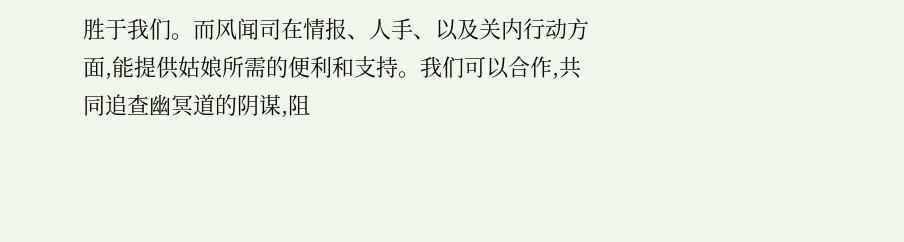胜于我们。而风闻司在情报、人手、以及关内行动方面,能提供姑娘所需的便利和支持。我们可以合作,共同追查幽冥道的阴谋,阻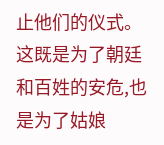止他们的仪式。这既是为了朝廷和百姓的安危,也是为了姑娘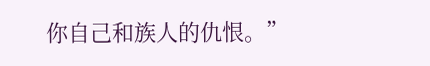你自己和族人的仇恨。”